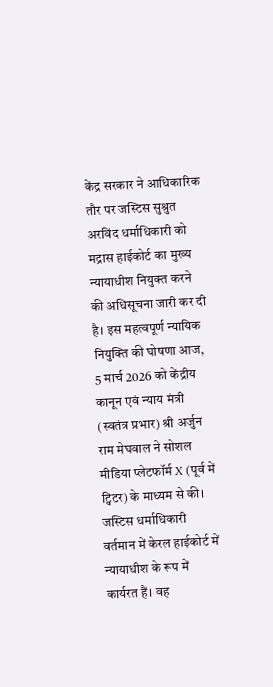केंद्र सरकार ने आधिकारिक तौर पर जस्टिस सुश्रुत अरविंद धर्माधिकारी को मद्रास हाईकोर्ट का मुख्य न्यायाधीश नियुक्त करने की अधिसूचना जारी कर दी है। इस महत्वपूर्ण न्यायिक नियुक्ति की घोषणा आज, 5 मार्च 2026 को केंद्रीय कानून एवं न्याय मंत्री (स्वतंत्र प्रभार) श्री अर्जुन राम मेघवाल ने सोशल मीडिया प्लेटफॉर्म X (पूर्व में ट्विटर) के माध्यम से की।
जस्टिस धर्माधिकारी वर्तमान में केरल हाईकोर्ट में न्यायाधीश के रूप में कार्यरत हैं। वह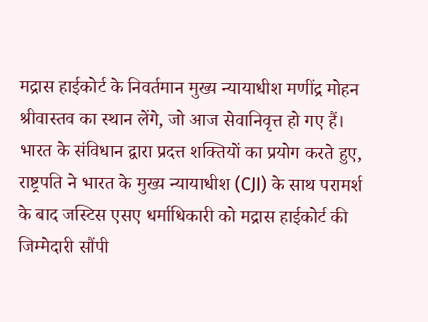मद्रास हाईकोर्ट के निवर्तमान मुख्य न्यायाधीश मणींद्र मोहन श्रीवास्तव का स्थान लेंगे, जो आज सेवानिवृत्त हो गए हैं।
भारत के संविधान द्वारा प्रदत्त शक्तियों का प्रयोग करते हुए, राष्ट्रपति ने भारत के मुख्य न्यायाधीश (CJI) के साथ परामर्श के बाद जस्टिस एसए धर्माधिकारी को मद्रास हाईकोर्ट की जिम्मेदारी सौंपी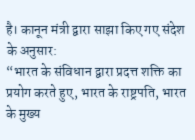है। कानून मंत्री द्वारा साझा किए गए संदेश के अनुसार:
“भारत के संविधान द्वारा प्रदत्त शक्ति का प्रयोग करते हुए, भारत के राष्ट्रपति, भारत के मुख्य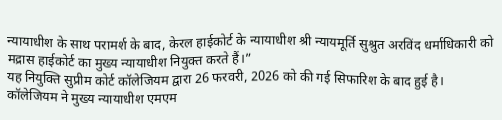न्यायाधीश के साथ परामर्श के बाद, केरल हाईकोर्ट के न्यायाधीश श्री न्यायमूर्ति सुश्रुत अरविंद धर्माधिकारी को मद्रास हाईकोर्ट का मुख्य न्यायाधीश नियुक्त करते हैं।”
यह नियुक्ति सुप्रीम कोर्ट कॉलेजियम द्वारा 26 फरवरी, 2026 को की गई सिफारिश के बाद हुई है। कॉलेजियम ने मुख्य न्यायाधीश एमएम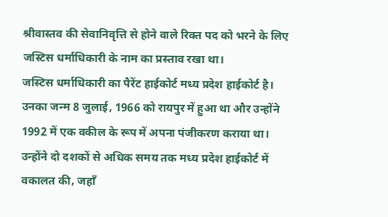श्रीवास्तव की सेवानिवृत्ति से होने वाले रिक्त पद को भरने के लिए जस्टिस धर्माधिकारी के नाम का प्रस्ताव रखा था।
जस्टिस धर्माधिकारी का पैरेंट हाईकोर्ट मध्य प्रदेश हाईकोर्ट है। उनका जन्म 8 जुलाई, 1966 को रायपुर में हुआ था और उन्होंने 1992 में एक वकील के रूप में अपना पंजीकरण कराया था। उन्होंने दो दशकों से अधिक समय तक मध्य प्रदेश हाईकोर्ट में वकालत की, जहाँ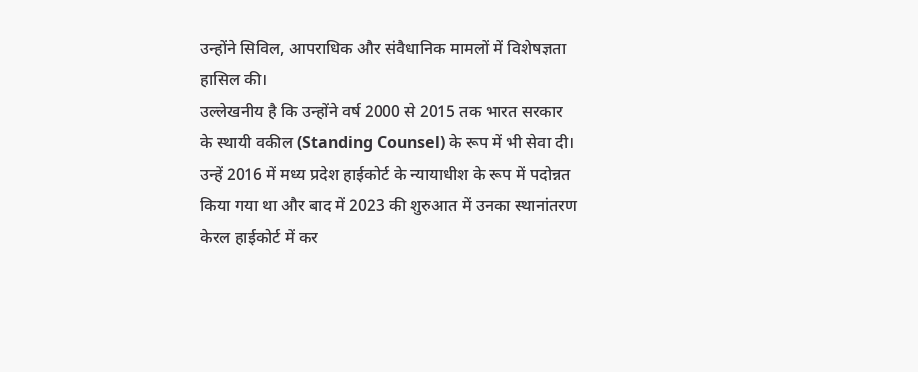उन्होंने सिविल, आपराधिक और संवैधानिक मामलों में विशेषज्ञता हासिल की।
उल्लेखनीय है कि उन्होंने वर्ष 2000 से 2015 तक भारत सरकार के स्थायी वकील (Standing Counsel) के रूप में भी सेवा दी। उन्हें 2016 में मध्य प्रदेश हाईकोर्ट के न्यायाधीश के रूप में पदोन्नत किया गया था और बाद में 2023 की शुरुआत में उनका स्थानांतरण केरल हाईकोर्ट में कर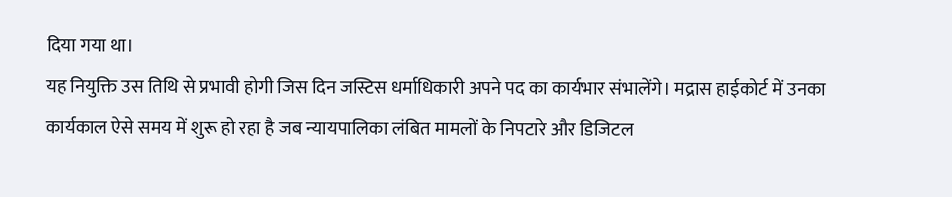दिया गया था।
यह नियुक्ति उस तिथि से प्रभावी होगी जिस दिन जस्टिस धर्माधिकारी अपने पद का कार्यभार संभालेंगे। मद्रास हाईकोर्ट में उनका कार्यकाल ऐसे समय में शुरू हो रहा है जब न्यायपालिका लंबित मामलों के निपटारे और डिजिटल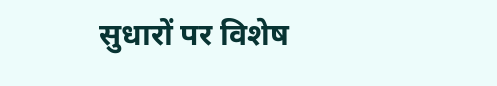सुधारों पर विशेष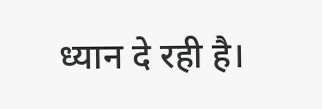ध्यान दे रही है।